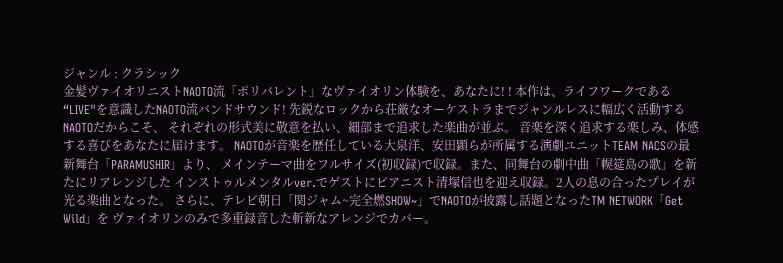ジャンル : クラシック
金髪ヴァイオリニストNAOTO流「ポリバレント」なヴァイオリン体験を、あなたに! ! 本作は、ライフワークである“LIVE"を意識したNAOTO流バンドサウンド! 先鋭なロックから荘厳なオーケストラまでジャンルレスに幅広く活動するNAOTOだからこそ、 それぞれの形式美に敬意を払い、細部まで追求した楽曲が並ぶ。 音楽を深く追求する楽しみ、体感する喜びをあなたに届けます。 NAOTOが音楽を歴任している大泉洋、安田顕らが所属する演劇ユニットTEAM NACSの最新舞台「PARAMUSHIR」より、 メインテーマ曲をフルサイズ(初収録)で収録。また、同舞台の劇中曲「幌筵島の歌」を新たにリアレンジした インストゥルメンタルver.でゲストにピアニスト清塚信也を迎え収録。2人の息の合ったプレイが光る楽曲となった。 さらに、テレビ朝日「関ジャム~完全燃SHOW~」でNAOTOが披露し話題となったTM NETWORK「Get Wild」を ヴァイオリンのみで多重録音した斬新なアレンジでカバー。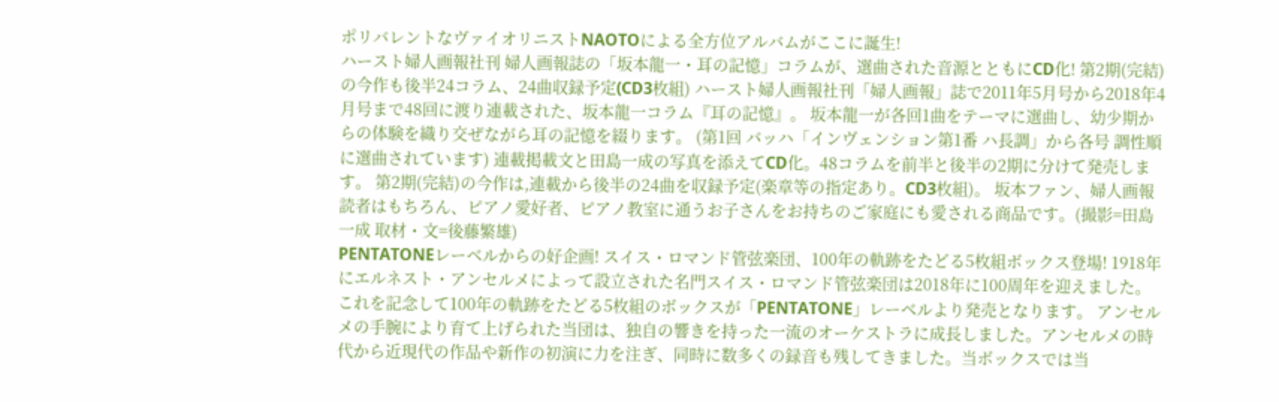ポリバレントなヴァイオリニストNAOTOによる全方位アルバムがここに誕生!
ハースト婦人画報社刊 婦人画報誌の「坂本龍一・耳の記憶」コラムが、選曲された音源とともにCD化! 第2期(完結)の今作も後半24コラム、24曲収録予定(CD3枚組) ハースト婦人画報社刊「婦人画報」誌で2011年5月号から2018年4月号まで48回に渡り連載された、坂本龍一コラム『耳の記憶』。 坂本龍一が各回1曲をテーマに選曲し、幼少期からの体験を織り交ぜながら耳の記憶を綴ります。 (第1回 バッハ「インヴェンション第1番 ハ長調」から各号 調性順に選曲されています) 連載掲載文と田島一成の写真を添えてCD化。48コラムを前半と後半の2期に分けて発売します。 第2期(完結)の今作は,連載から後半の24曲を収録予定(楽章等の指定あり。CD3枚組)。 坂本ファン、婦人画報読者はもちろん、ピアノ愛好者、ピアノ教室に通うお子さんをお持ちのご家庭にも愛される商品です。(撮影=田島一成 取材・文=後藤繁雄)
PENTATONEレーベルからの好企画! スイス・ロマンド管弦楽団、100年の軌跡をたどる5枚組ボックス登場! 1918年にエルネスト・アンセルメによって設立された名門スイス・ロマンド管弦楽団は2018年に100周年を迎えました。これを記念して100年の軌跡をたどる5枚組のボックスが「PENTATONE」レーベルより発売となります。 アンセルメの手腕により育て上げられた当団は、独自の響きを持った一流のオーケストラに成長しました。アンセルメの時代から近現代の作品や新作の初演に力を注ぎ、同時に数多くの録音も残してきました。当ボックスでは当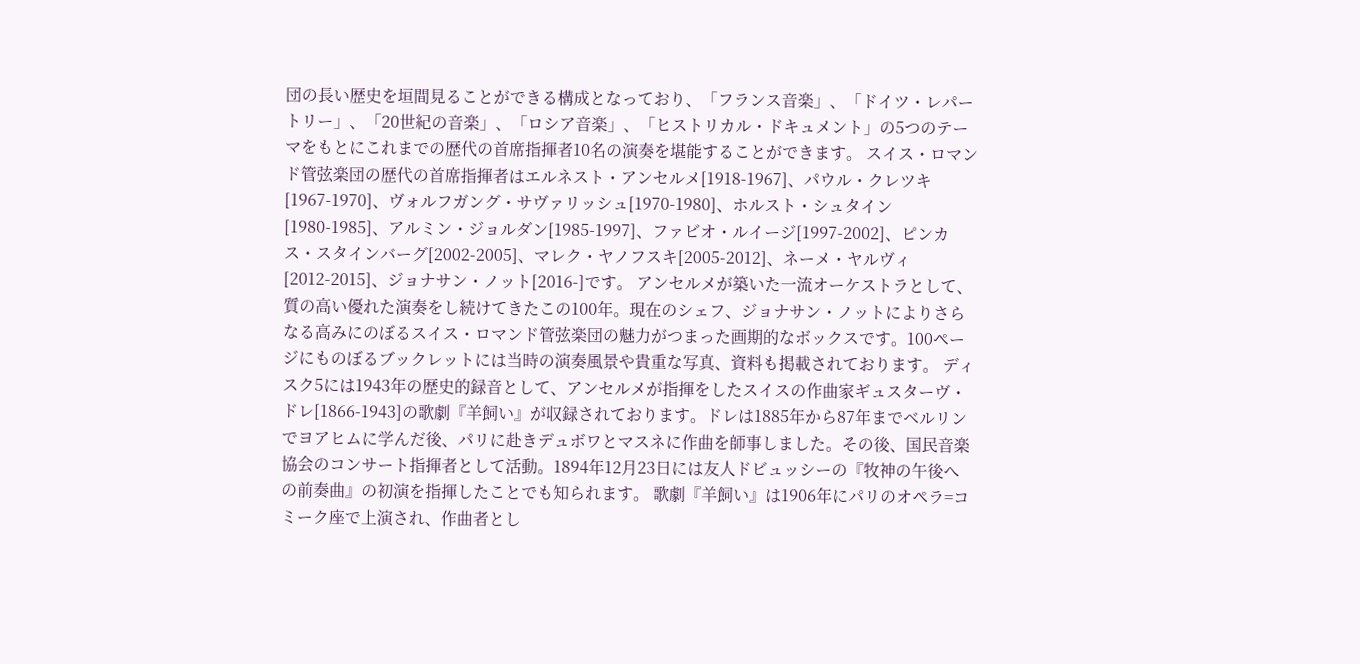団の長い歴史を垣間見ることができる構成となっており、「フランス音楽」、「ドイツ・レパートリー」、「20世紀の音楽」、「ロシア音楽」、「ヒストリカル・ドキュメント」の5つのテーマをもとにこれまでの歴代の首席指揮者10名の演奏を堪能することができます。 スイス・ロマンド管弦楽団の歴代の首席指揮者はエルネスト・アンセルメ[1918-1967]、パウル・クレツキ[1967-1970]、ヴォルフガング・サヴァリッシュ[1970-1980]、ホルスト・シュタイン[1980-1985]、アルミン・ジョルダン[1985-1997]、ファビオ・ルイージ[1997-2002]、ピンカス・スタインバーグ[2002-2005]、マレク・ヤノフスキ[2005-2012]、ネーメ・ヤルヴィ[2012-2015]、ジョナサン・ノット[2016-]です。 アンセルメが築いた一流オーケストラとして、質の高い優れた演奏をし続けてきたこの100年。現在のシェフ、ジョナサン・ノットによりさらなる高みにのぼるスイス・ロマンド管弦楽団の魅力がつまった画期的なボックスです。100ページにものぼるブックレットには当時の演奏風景や貴重な写真、資料も掲載されております。 ディスク5には1943年の歴史的録音として、アンセルメが指揮をしたスイスの作曲家ギュスターヴ・ドレ[1866-1943]の歌劇『羊飼い』が収録されております。ドレは1885年から87年までベルリンでヨアヒムに学んだ後、パリに赴きデュボワとマスネに作曲を師事しました。その後、国民音楽協会のコンサート指揮者として活動。1894年12月23日には友人ドビュッシーの『牧神の午後への前奏曲』の初演を指揮したことでも知られます。 歌劇『羊飼い』は1906年にパリのオペラ=コミーク座で上演され、作曲者とし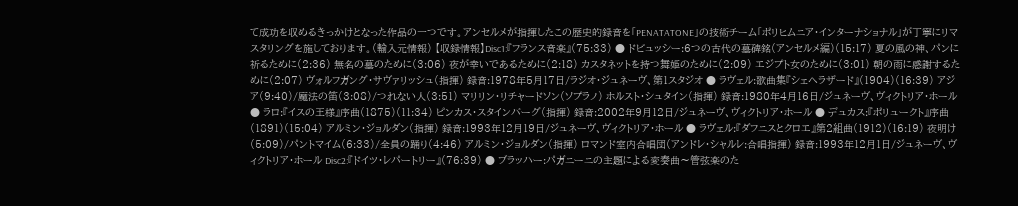て成功を収めるきっかけとなった作品の一つです。アンセルメが指揮したこの歴史的録音を「PENATATONE」の技術チーム「ポリヒムニア・インターナショナル」が丁寧にリマスタリングを施しております。(輸入元情報) 【収録情報】Disc1:『フランス音楽』(75:33) ● ドビュッシー:6つの古代の墓碑銘(アンセルメ編)(15:17) 夏の風の神、パンに祈るために(2:36) 無名の墓のために(3:06) 夜が幸いであるために(2:18) カスタネットを持つ舞姫のために(2:09) エジプト女のために(3:01) 朝の雨に感謝するために(2:07) ヴォルフガング・サヴァリッシュ(指揮) 録音:1978年5月17日/ラジオ・ジュネーヴ、第1スタジオ ● ラヴェル:歌曲集『シェヘラザード』(1904)(16:39) アジア(9:40)/魔法の笛(3:08)/つれない人(3:51) マリリン・リチャードソン(ソプラノ) ホルスト・シュタイン(指揮) 録音:1980年4月16日/ジュネーヴ、ヴィクトリア・ホール ● ラロ:『イスの王様』序曲(1875)(11:34) ピンカス・スタインバーグ(指揮) 録音:2002年9月12日/ジュネーヴ、ヴィクトリア・ホール ● デュカス:『ポリュークト』序曲(1891)(15:04) アルミン・ジョルダン(指揮) 録音:1993年12月19日/ジュネーヴ、ヴィクトリア・ホール ● ラヴェル:『ダフニスとクロエ』第2組曲(1912)(16:19) 夜明け(5:09)/パントマイム(6:33)/全員の踊り(4:46) アルミン・ジョルダン(指揮) ロマンド室内合唱団(アンドレ・シャルレ:合唱指揮) 録音:1993年12月1日/ジュネーヴ、ヴィクトリア・ホール Disc2:『ドイツ・レパートリー』(76:39) ● ブラッハー:パガニーニの主題による変奏曲〜管弦楽のた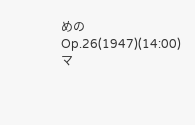めの Op.26(1947)(14:00) マ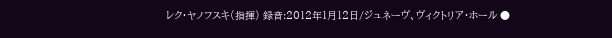レク・ヤノフスキ(指揮) 録音:2012年1月12日/ジュネーヴ、ヴィクトリア・ホール ●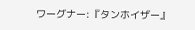ワーグナー:『タンホイザー』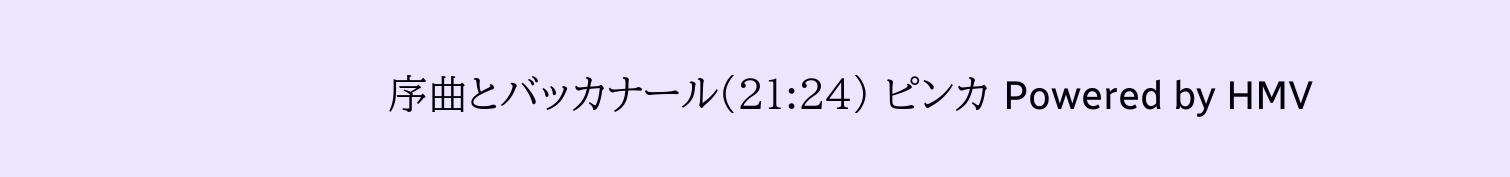序曲とバッカナール(21:24) ピンカ Powered by HMV